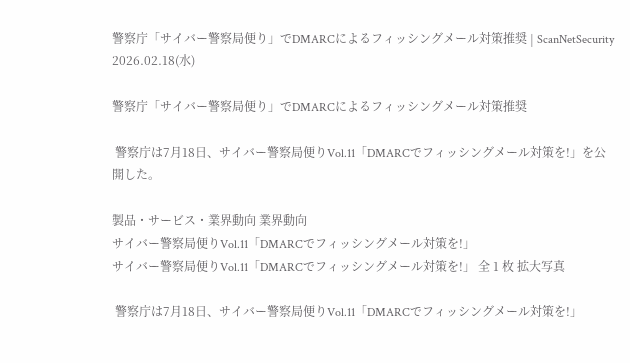警察庁「サイバー警察局便り」でDMARCによるフィッシングメール対策推奨 | ScanNetSecurity
2026.02.18(水)

警察庁「サイバー警察局便り」でDMARCによるフィッシングメール対策推奨

 警察庁は7月18日、サイバー警察局便りVol.11「DMARCでフィッシングメール対策を!」を公開した。

製品・サービス・業界動向 業界動向
サイバー警察局便りVol.11「DMARCでフィッシングメール対策を!」
サイバー警察局便りVol.11「DMARCでフィッシングメール対策を!」 全 1 枚 拡大写真

 警察庁は7月18日、サイバー警察局便りVol.11「DMARCでフィッシングメール対策を!」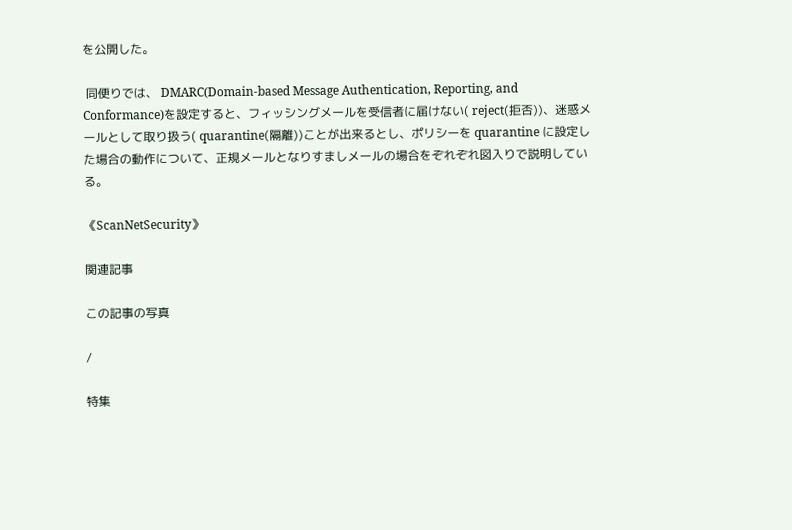を公開した。

 同便りでは、 DMARC(Domain-based Message Authentication, Reporting, and Conformance)を設定すると、フィッシングメールを受信者に届けない( reject(拒否))、迷惑メールとして取り扱う( quarantine(隔離))ことが出来るとし、ポリシーを quarantine に設定した場合の動作について、正規メールとなりすましメールの場合をぞれぞれ図入りで説明している。

《ScanNetSecurity》

関連記事

この記事の写真

/

特集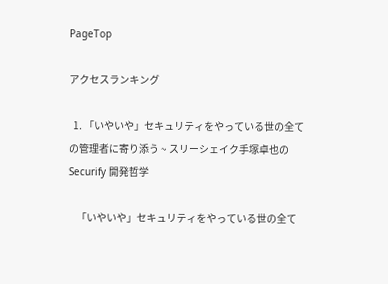PageTop

アクセスランキング

  1. 「いやいや」セキュリティをやっている世の全ての管理者に寄り添う ~ スリーシェイク手塚卓也の Securify 開発哲学

    「いやいや」セキュリティをやっている世の全て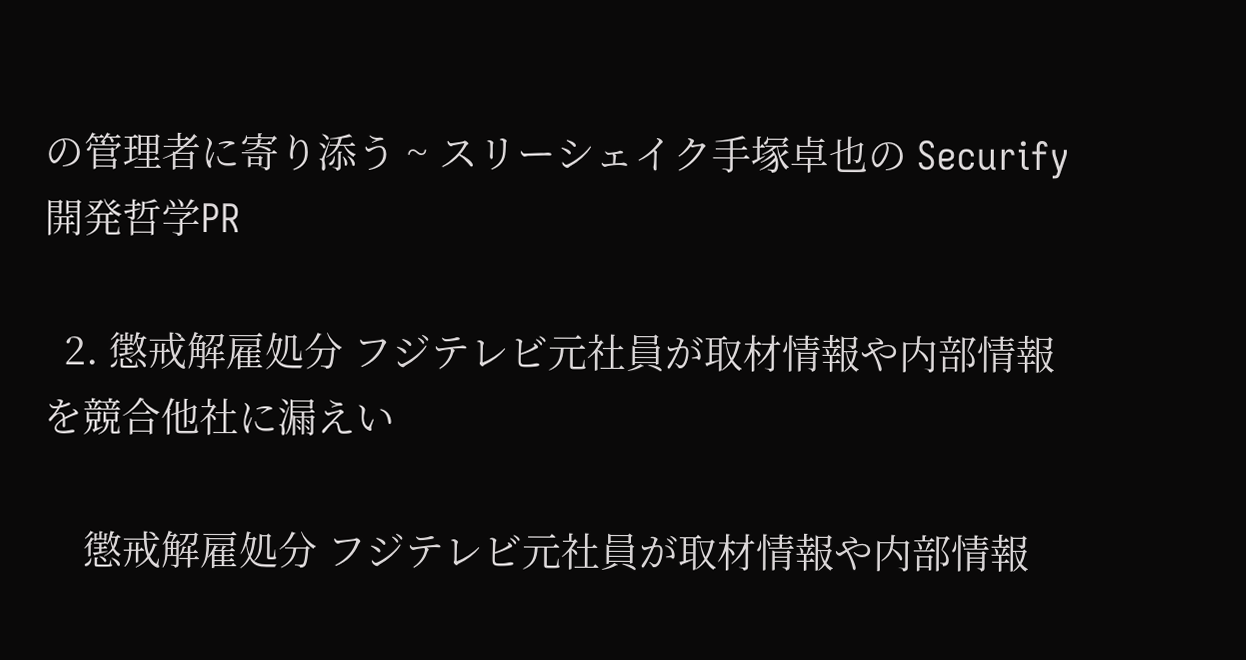の管理者に寄り添う ~ スリーシェイク手塚卓也の Securify 開発哲学PR

  2. 懲戒解雇処分 フジテレビ元社員が取材情報や内部情報を競合他社に漏えい

    懲戒解雇処分 フジテレビ元社員が取材情報や内部情報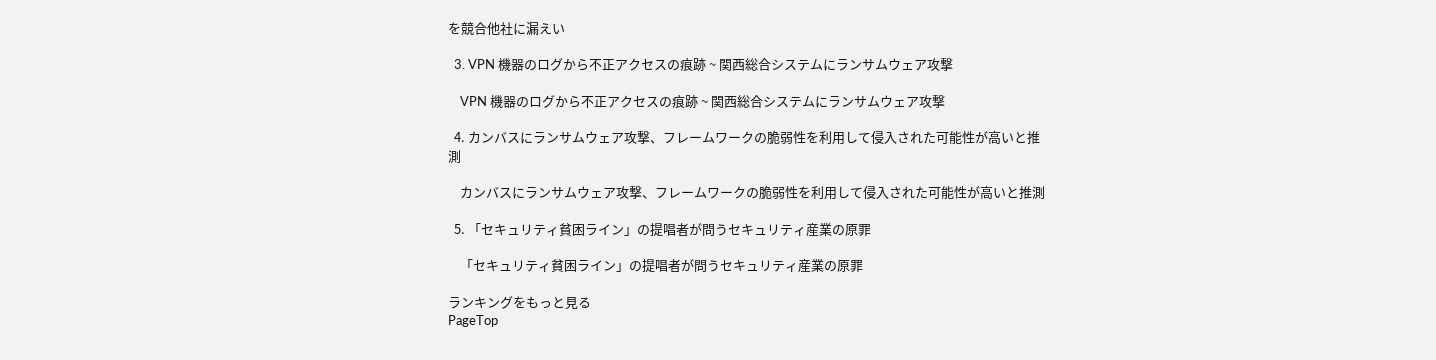を競合他社に漏えい

  3. VPN 機器のログから不正アクセスの痕跡 ~ 関西総合システムにランサムウェア攻撃

    VPN 機器のログから不正アクセスの痕跡 ~ 関西総合システムにランサムウェア攻撃

  4. カンバスにランサムウェア攻撃、フレームワークの脆弱性を利用して侵入された可能性が高いと推測

    カンバスにランサムウェア攻撃、フレームワークの脆弱性を利用して侵入された可能性が高いと推測

  5. 「セキュリティ貧困ライン」の提唱者が問うセキュリティ産業の原罪

    「セキュリティ貧困ライン」の提唱者が問うセキュリティ産業の原罪

ランキングをもっと見る
PageTop